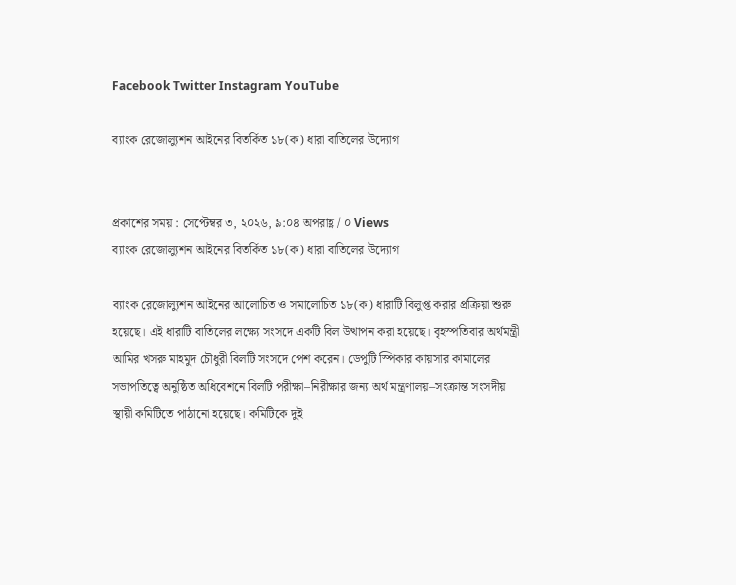Facebook Twitter Instagram YouTube

ব্যাংক রেজোল্যুশন আইনের বিতর্কিত ১৮(ক) ধারা বাতিলের উদ্যোগ


প্রকাশের সময় : সেপ্টেম্বর ৩, ২০২৬, ৯:০৪ অপরাহ্ণ / ০ Views
ব্যাংক রেজোল্যুশন আইনের বিতর্কিত ১৮(ক) ধারা বাতিলের উদ্যোগ

ব্যাংক রেজোল্যুশন আইনের আলোচিত ও সমালোচিত ১৮(ক) ধারাটি বিলুপ্ত করার প্রক্রিয়া শুরু হয়েছে। এই ধারাটি বাতিলের লক্ষ্যে সংসদে একটি বিল উত্থাপন করা হয়েছে। বৃহস্পতিবার অর্থমন্ত্রী আমির খসরু মাহমুদ চৌধুরী বিলটি সংসদে পেশ করেন। ডেপুটি স্পিকার কায়সার কামালের সভাপতিত্বে অনুষ্ঠিত অধিবেশনে বিলটি পরীক্ষা–নিরীক্ষার জন্য অর্থ মন্ত্রণালয়–সংক্রান্ত সংসদীয় স্থায়ী কমিটিতে পাঠানো হয়েছে। কমিটিকে দুই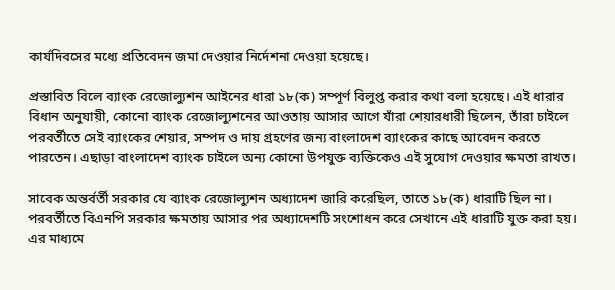কার্যদিবসের মধ্যে প্রতিবেদন জমা দেওয়ার নির্দেশনা দেওয়া হয়েছে।

প্রস্তাবিত বিলে ব্যাংক রেজোল্যুশন আইনের ধারা ১৮(ক) সম্পূর্ণ বিলুপ্ত করার কথা বলা হয়েছে। এই ধারার বিধান অনুযায়ী, কোনো ব্যাংক রেজোল্যুশনের আওতায় আসার আগে যাঁরা শেয়ারধারী ছিলেন, তাঁরা চাইলে পরবর্তীতে সেই ব্যাংকের শেয়ার, সম্পদ ও দায় গ্রহণের জন্য বাংলাদেশ ব্যাংকের কাছে আবেদন করতে পারতেন। এছাড়া বাংলাদেশ ব্যাংক চাইলে অন্য কোনো উপযুক্ত ব্যক্তিকেও এই সুযোগ দেওয়ার ক্ষমতা রাখত।

সাবেক অন্তর্বর্তী সরকার যে ব্যাংক রেজোল্যুশন অধ্যাদেশ জারি করেছিল, তাতে ১৮(ক) ধারাটি ছিল না। পরবর্তীতে বিএনপি সরকার ক্ষমতায় আসার পর অধ্যাদেশটি সংশোধন করে সেখানে এই ধারাটি যুক্ত করা হয়। এর মাধ্যমে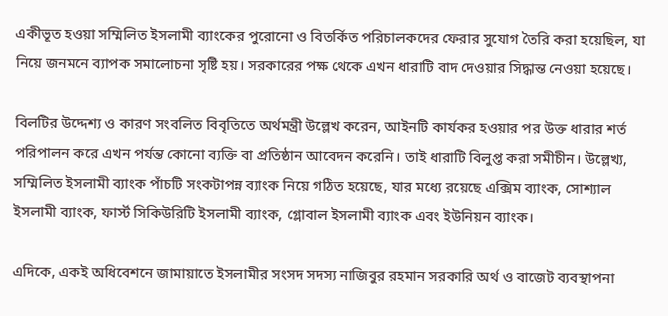একীভূত হওয়া সম্মিলিত ইসলামী ব্যাংকের পুরোনো ও বিতর্কিত পরিচালকদের ফেরার সুযোগ তৈরি করা হয়েছিল, যা নিয়ে জনমনে ব্যাপক সমালোচনা সৃষ্টি হয়। সরকারের পক্ষ থেকে এখন ধারাটি বাদ দেওয়ার সিদ্ধান্ত নেওয়া হয়েছে।

বিলটির উদ্দেশ্য ও কারণ সংবলিত বিবৃতিতে অর্থমন্ত্রী উল্লেখ করেন, আইনটি কার্যকর হওয়ার পর উক্ত ধারার শর্ত পরিপালন করে এখন পর্যন্ত কোনো ব্যক্তি বা প্রতিষ্ঠান আবেদন করেনি। তাই ধারাটি বিলুপ্ত করা সমীচীন। উল্লেখ্য, সম্মিলিত ইসলামী ব্যাংক পাঁচটি সংকটাপন্ন ব্যাংক নিয়ে গঠিত হয়েছে, যার মধ্যে রয়েছে এক্সিম ব্যাংক, সোশ্যাল ইসলামী ব্যাংক, ফার্স্ট সিকিউরিটি ইসলামী ব্যাংক, গ্লোবাল ইসলামী ব্যাংক এবং ইউনিয়ন ব্যাংক।

এদিকে, একই অধিবেশনে জামায়াতে ইসলামীর সংসদ সদস্য নাজিবুর রহমান সরকারি অর্থ ও বাজেট ব্যবস্থাপনা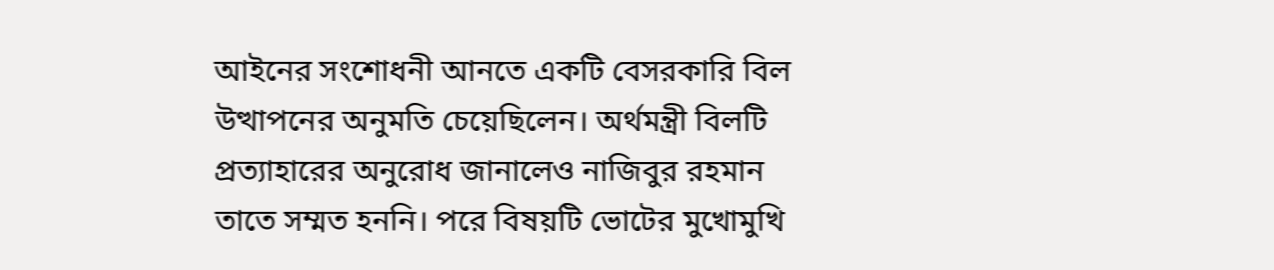আইনের সংশোধনী আনতে একটি বেসরকারি বিল উত্থাপনের অনুমতি চেয়েছিলেন। অর্থমন্ত্রী বিলটি প্রত্যাহারের অনুরোধ জানালেও নাজিবুর রহমান তাতে সম্মত হননি। পরে বিষয়টি ভোটের মুখোমুখি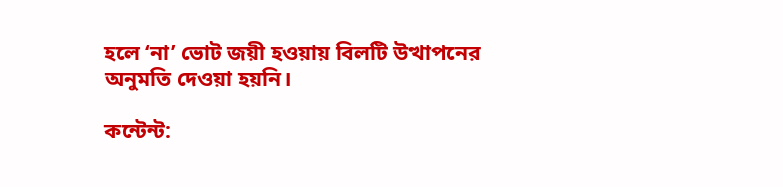হলে ‘না’ ভোট জয়ী হওয়ায় বিলটি উত্থাপনের অনুমতি দেওয়া হয়নি।

কন্টেন্ট: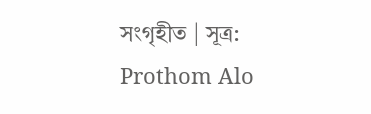সংগৃহীত | সূত্র: Prothom Alo